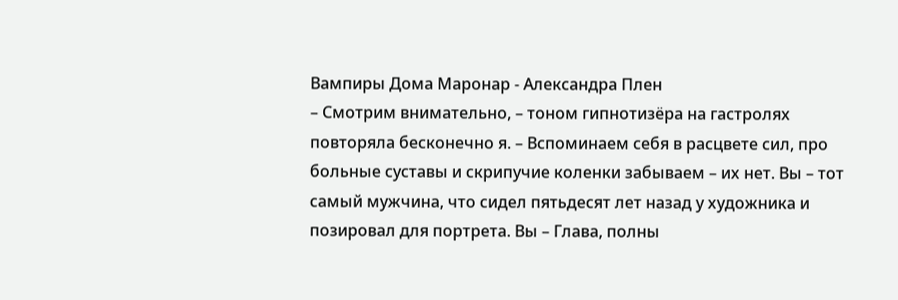Вампиры Дома Маронар - Александра Плен
– Смотрим внимательно, – тоном гипнотизёра на гастролях повторяла бесконечно я. – Вспоминаем себя в расцвете сил, про больные суставы и скрипучие коленки забываем – их нет. Вы – тот самый мужчина, что сидел пятьдесят лет назад у художника и позировал для портрета. Вы – Глава, полны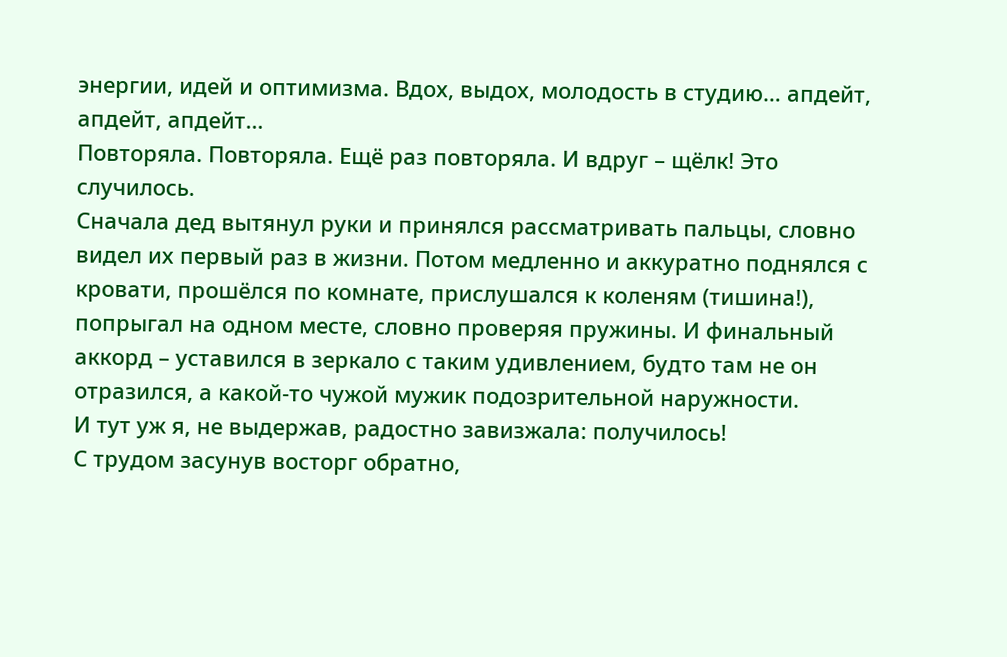энергии, идей и оптимизма. Вдох, выдох, молодость в студию… апдейт, апдейт, апдейт…
Повторяла. Повторяла. Ещё раз повторяла. И вдруг – щёлк! Это случилось.
Сначала дед вытянул руки и принялся рассматривать пальцы, словно видел их первый раз в жизни. Потом медленно и аккуратно поднялся с кровати, прошёлся по комнате, прислушался к коленям (тишина!), попрыгал на одном месте, словно проверяя пружины. И финальный аккорд – уставился в зеркало с таким удивлением, будто там не он отразился, а какой-то чужой мужик подозрительной наружности.
И тут уж я, не выдержав, радостно завизжала: получилось!
С трудом засунув восторг обратно,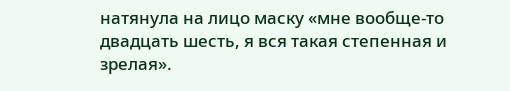натянула на лицо маску «мне вообще-то двадцать шесть, я вся такая степенная и зрелая».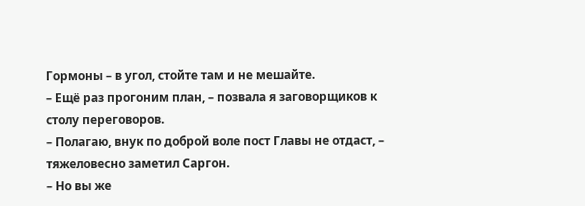Гормоны – в угол, стойте там и не мешайте.
– Ещё раз прогоним план, – позвала я заговорщиков к столу переговоров.
– Полагаю, внук по доброй воле пост Главы не отдаст, – тяжеловесно заметил Саргон.
– Но вы же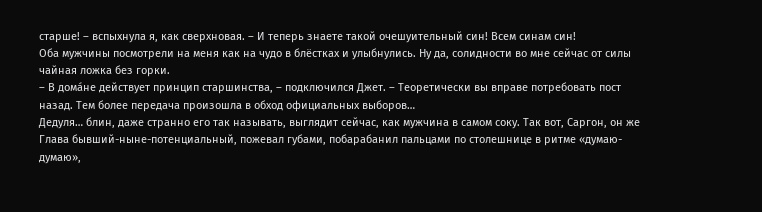старше! – вспыхнула я, как сверхновая. – И теперь знаете такой очешуительный син! Всем синам син!
Оба мужчины посмотрели на меня как на чудо в блёстках и улыбнулись. Ну да, солидности во мне сейчас от силы чайная ложка без горки.
– В дома́не действует принцип старшинства, – подключился Джет. – Теоретически вы вправе потребовать пост назад. Тем более передача произошла в обход официальных выборов…
Дедуля… блин, даже странно его так называть, выглядит сейчас, как мужчина в самом соку. Так вот, Саргон, он же Глава бывший-ныне-потенциальный, пожевал губами, побарабанил пальцами по столешнице в ритме «думаю-думаю»,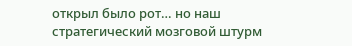открыл было рот… но наш стратегический мозговой штурм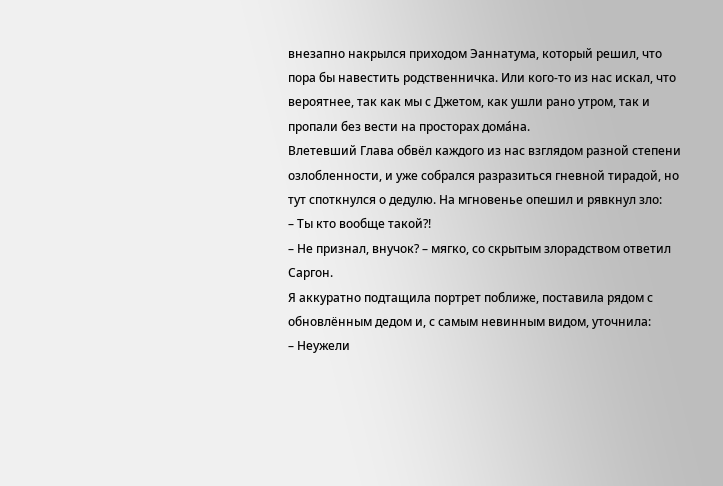внезапно накрылся приходом Эаннатума, который решил, что пора бы навестить родственничка. Или кого-то из нас искал, что вероятнее, так как мы с Джетом, как ушли рано утром, так и пропали без вести на просторах дома́на.
Влетевший Глава обвёл каждого из нас взглядом разной степени озлобленности, и уже собрался разразиться гневной тирадой, но тут споткнулся о дедулю. На мгновенье опешил и рявкнул зло:
– Ты кто вообще такой?!
– Не признал, внучок? – мягко, со скрытым злорадством ответил Саргон.
Я аккуратно подтащила портрет поближе, поставила рядом с обновлённым дедом и, с самым невинным видом, уточнила:
– Неужели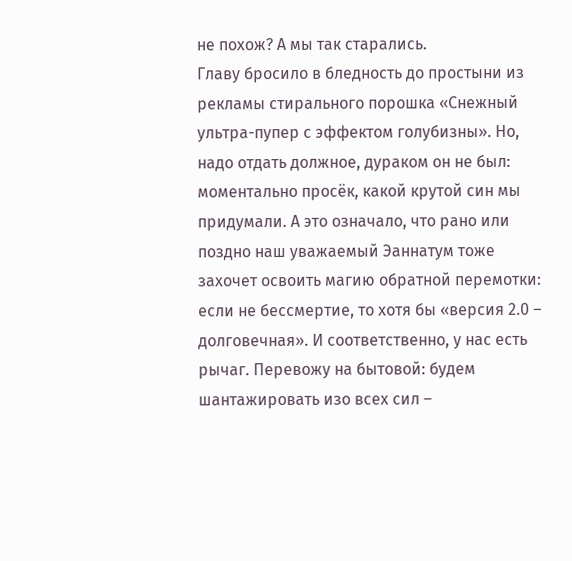не похож? А мы так старались.
Главу бросило в бледность до простыни из рекламы стирального порошка «Снежный ультра-пупер с эффектом голубизны». Но, надо отдать должное, дураком он не был: моментально просёк, какой крутой син мы придумали. А это означало, что рано или поздно наш уважаемый Эаннатум тоже захочет освоить магию обратной перемотки: если не бессмертие, то хотя бы «версия 2.0 – долговечная». И соответственно, у нас есть рычаг. Перевожу на бытовой: будем шантажировать изо всех сил –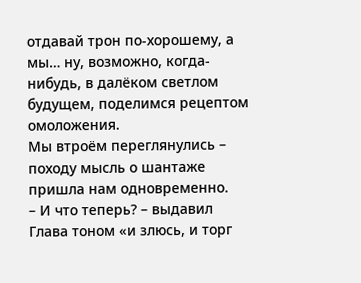отдавай трон по-хорошему, а мы… ну, возможно, когда-нибудь, в далёком светлом будущем, поделимся рецептом омоложения.
Мы втроём переглянулись – походу мысль о шантаже пришла нам одновременно.
– И что теперь? – выдавил Глава тоном «и злюсь, и торг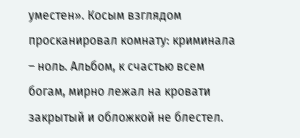уместен». Косым взглядом просканировал комнату: криминала – ноль. Альбом, к счастью всем богам, мирно лежал на кровати закрытый и обложкой не блестел.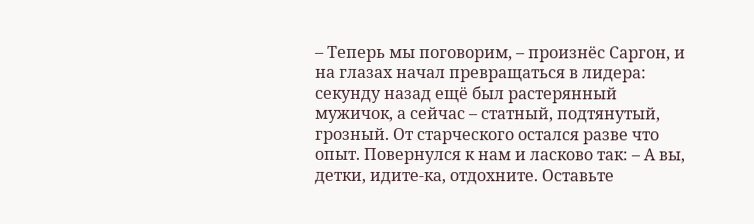– Теперь мы поговорим, – произнёс Саргон, и на глазах начал превращаться в лидера: секунду назад ещё был растерянный мужичок, а сейчас – статный, подтянутый, грозный. От старческого остался разве что опыт. Повернулся к нам и ласково так: – А вы, детки, идите-ка, отдохните. Оставьте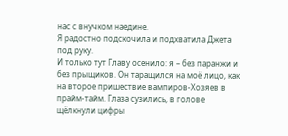нас с внучком наедине.
Я радостно подскочила и подхватила Джета под руку.
И только тут Главу осенило: я – без паранжи и без прыщиков. Он таращился на моё лицо, как на второе пришествие вампиров-Хозяев в прайм-тайм. Глаза сузились, в голове щёлкнули цифры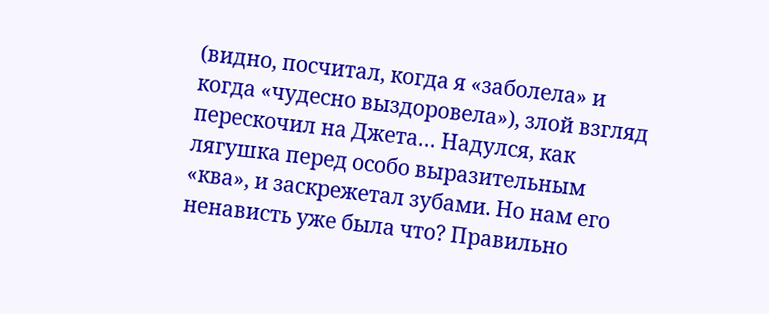(видно, посчитал, когда я «заболела» и когда «чудесно выздоровела»), злой взгляд перескочил на Джета… Надулся, как лягушка перед особо выразительным «ква», и заскрежетал зубами. Но нам его ненависть уже была что? Правильно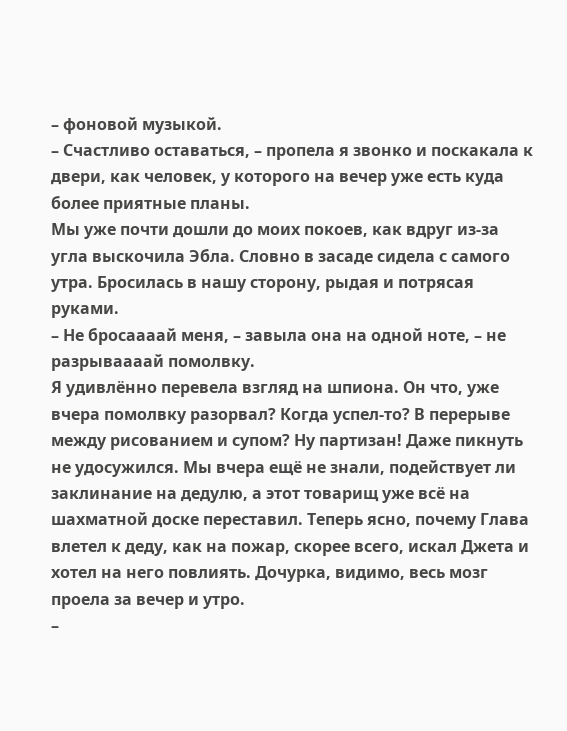– фоновой музыкой.
– Счастливо оставаться, – пропела я звонко и поскакала к двери, как человек, у которого на вечер уже есть куда более приятные планы.
Мы уже почти дошли до моих покоев, как вдруг из-за угла выскочила Эбла. Словно в засаде сидела с самого утра. Бросилась в нашу сторону, рыдая и потрясая руками.
– Не бросаааай меня, – завыла она на одной ноте, – не разрываааай помолвку.
Я удивлённо перевела взгляд на шпиона. Он что, уже вчера помолвку разорвал? Когда успел-то? В перерыве между рисованием и супом? Ну партизан! Даже пикнуть не удосужился. Мы вчера ещё не знали, подействует ли заклинание на дедулю, а этот товарищ уже всё на шахматной доске переставил. Теперь ясно, почему Глава влетел к деду, как на пожар, скорее всего, искал Джета и хотел на него повлиять. Дочурка, видимо, весь мозг проела за вечер и утро.
–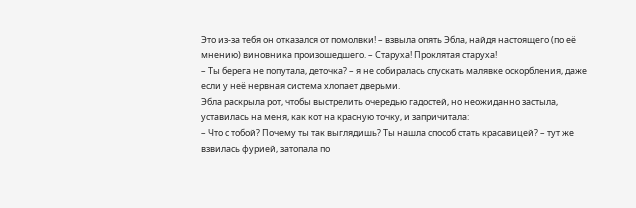Это из-за тебя он отказался от помолвки! – взвыла опять Эбла, найдя настоящего (по её мнению) виновника произошедшего. – Старуха! Проклятая старуха!
– Ты берега не попутала, деточка? – я не собиралась спускать малявке оскорбления, даже если у неё нервная система хлопает дверьми.
Эбла раскрыла рот, чтобы выстрелить очередью гадостей, но неожиданно застыла, уставилась на меня, как кот на красную точку, и запричитала:
– Что с тобой? Почему ты так выглядишь? Ты нашла способ стать красавицей? – тут же взвилась фурией, затопала по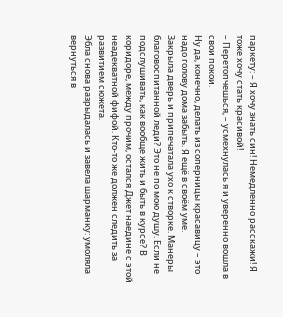паркету: – Я хочу знать син! Немедленно расскажи! Я тоже хочу стать красивой!
– Перетопчешься, – усмехнулась я и уверенно вошла в свои покои.
Ну да, конечно, делать из соперницы красавицу – это надо голову дома забыть. Я ещё в своём уме.
Закрыла дверь и припечатала ухо к створке. Манеры благовоспитанной леди? Это не по мою душу. Если не подслушивать, как вообще жить и быть в курсе? В коридоре, между прочим, остался Джет наедине с этой неадекватной фифой. Кто-то же должен следить за развитием сюжета.
Эбла снова разрыдалась и завела шарманку: умоляла вернуться в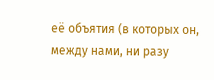её объятия (в которых он, между нами, ни разу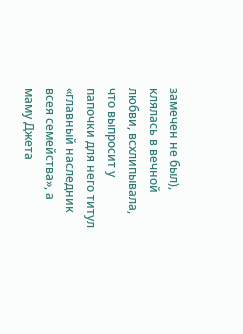замечен не был), клялась в вечной любви, всхлипывала, что выпросит у папочки для него титул «главный наследник всея семейства», а маму Джета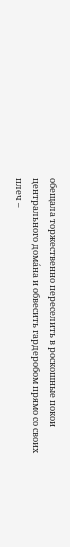обещала торжественно переселить в роскошные покои центрального дома́на и обвесить гардеробом прямо со своих плеч –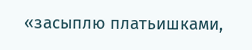«засыплю платьишками,